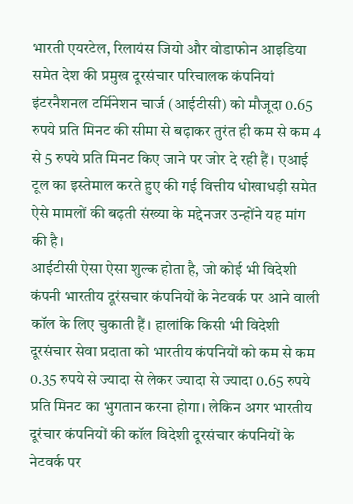भारती एयरटेल, रिलायंस जियो और वोडाफोन आइडिया समेत देश की प्रमुख दूरसंचार परिचालक कंपनियां इंटरनैशनल टर्मिनेशन चार्ज (आईटीसी) को मौजूदा 0.65 रुपये प्रति मिनट की सीमा से बढ़ाकर तुरंत ही कम से कम 4 से 5 रुपये प्रति मिनट किए जाने पर जोर दे रही हैं। एआई टूल का इस्तेमाल करते हुए की गई वित्तीय धोखाधड़ी समेत ऐसे मामलों की बढ़ती संख्या के मद्देनजर उन्होंने यह मांग की है।
आईटीसी ऐसा ऐसा शुल्क होता है, जो कोई भी विदेशी कंपनी भारतीय दूरंसचार कंपनियों के नेटवर्क पर आने वाली कॉल के लिए चुकाती हैं। हालांकि किसी भी विदेशी दूरसंचार सेवा प्रदाता को भारतीय कंपनियों को कम से कम 0.35 रुपये से ज्यादा से लेकर ज्यादा से ज्यादा 0.65 रुपये प्रति मिनट का भुगतान करना होगा। लेकिन अगर भारतीय दूरंचार कंपनियों की कॉल विदेशी दूरसंचार कंपनियों के नेटवर्क पर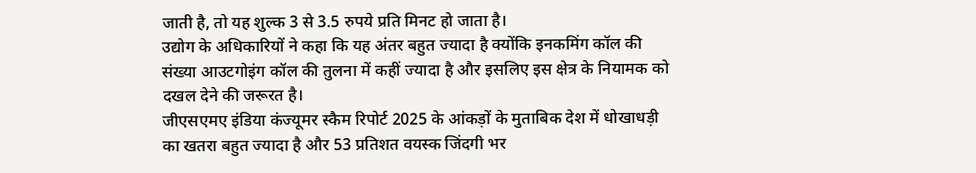जाती है, तो यह शुल्क 3 से 3.5 रुपये प्रति मिनट हो जाता है।
उद्योग के अधिकारियों ने कहा कि यह अंतर बहुत ज्यादा है क्योंकि इनकमिंग कॉल की संख्या आउटगोइंग कॉल की तुलना में कहीं ज्यादा है और इसलिए इस क्षेत्र के नियामक को दखल देने की जरूरत है।
जीएसएमए इंडिया कंज्यूमर स्कैम रिपोर्ट 2025 के आंकड़ों के मुताबिक देश में धोखाधड़ी का खतरा बहुत ज्यादा है और 53 प्रतिशत वयस्क जिंदगी भर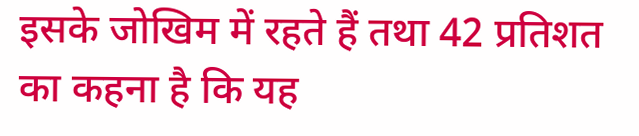इसके जोखिम में रहते हैं तथा 42 प्रतिशत का कहना है कि यह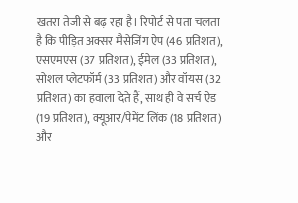खतरा तेजी से बढ़ रहा है। रिपोर्ट से पता चलता है कि पीड़ित अक्सर मैसेजिंग ऐप (46 प्रतिशत), एसएमएस (37 प्रतिशत), ईमेल (33 प्रतिशत), सोशल प्लेटफॉर्म (33 प्रतिशत) और वॉयस (32 प्रतिशत) का हवाला देते हैं, साथ ही वे सर्च ऐड (19 प्रतिशत), क्यूआर/पेमेंट लिंक (18 प्रतिशत) और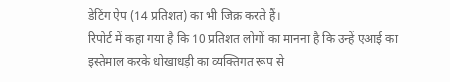डेटिंग ऐप (14 प्रतिशत) का भी जिक्र करते हैं।
रिपोर्ट में कहा गया है कि 10 प्रतिशत लोगों का मानना है कि उन्हें एआई का इस्तेमाल करके धोखाधड़ी का व्यक्तिगत रूप से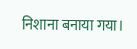निशाना बनाया गया।